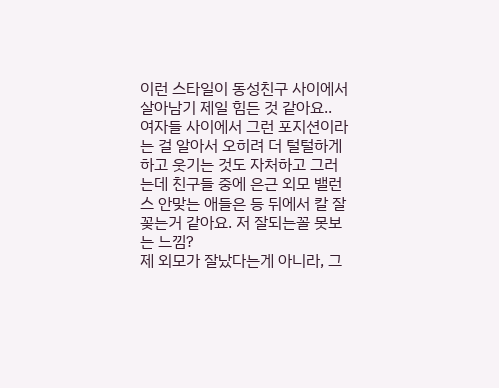이런 스타일이 동성친구 사이에서 살아남기 제일 힘든 것 같아요.. 여자들 사이에서 그런 포지션이라는 걸 알아서 오히려 더 털털하게 하고 웃기는 것도 자처하고 그러는데 친구들 중에 은근 외모 밸런스 안맞는 애들은 등 뒤에서 칼 잘꽂는거 같아요. 저 잘되는꼴 못보는 느낌?
제 외모가 잘났다는게 아니라, 그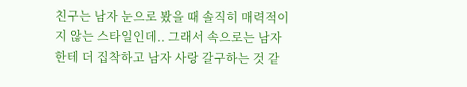친구는 남자 눈으로 봤을 때 솔직히 매력적이지 않는 스타일인데.. 그래서 속으로는 남자한테 더 집착하고 남자 사랑 갈구하는 것 같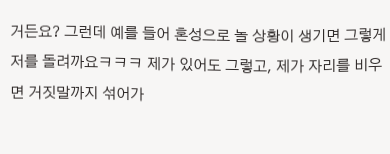거든요? 그런데 예를 들어 혼성으로 놀 상황이 생기면 그렇게 저를 돌려까요ㅋㅋㅋ 제가 있어도 그렇고, 제가 자리를 비우면 거짓말까지 섞어가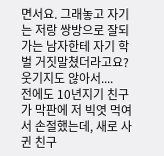면서요. 그래놓고 자기는 저랑 쌍방으로 잘되가는 남자한테 자기 학벌 거짓말쳤더라고요? 웃기지도 않아서....
전에도 10년지기 친구가 막판에 저 빅엿 먹여서 손절했는데, 새로 사귄 친구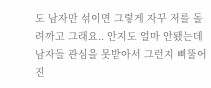도 남자만 섞이면 그렇게 자꾸 저를 돌려까고 그래요.. 안지도 얼마 안됐는데 남자들 관심을 못받아서 그런지 삐뚤어진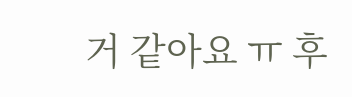거 같아요 ㅠ 후